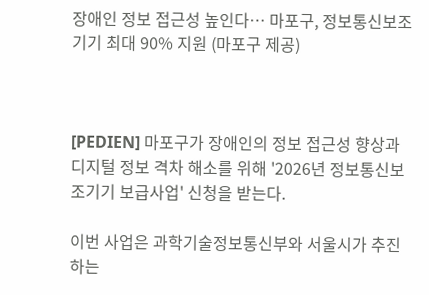장애인 정보 접근성 높인다… 마포구, 정보통신보조기기 최대 90% 지원 (마포구 제공)



[PEDIEN] 마포구가 장애인의 정보 접근성 향상과 디지털 정보 격차 해소를 위해 '2026년 정보통신보조기기 보급사업' 신청을 받는다.

이번 사업은 과학기술정보통신부와 서울시가 추진하는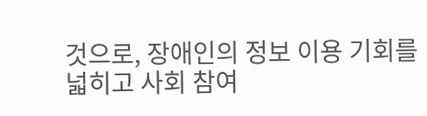것으로, 장애인의 정보 이용 기회를 넓히고 사회 참여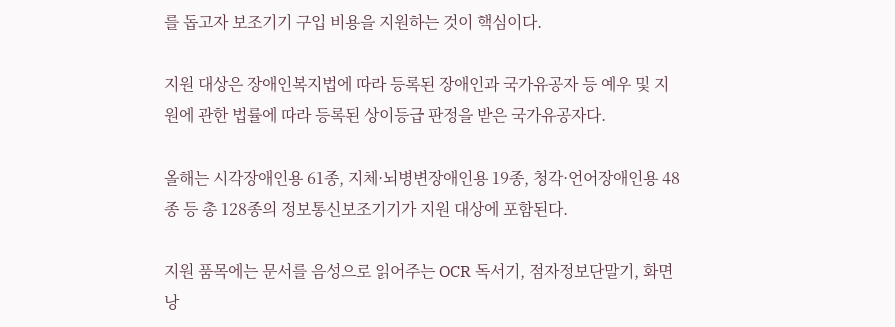를 돕고자 보조기기 구입 비용을 지원하는 것이 핵심이다.

지원 대상은 장애인복지법에 따라 등록된 장애인과 국가유공자 등 예우 및 지원에 관한 법률에 따라 등록된 상이등급 판정을 받은 국가유공자다.

올해는 시각장애인용 61종, 지체·뇌병변장애인용 19종, 청각·언어장애인용 48종 등 총 128종의 정보통신보조기기가 지원 대상에 포함된다.

지원 품목에는 문서를 음성으로 읽어주는 OCR 독서기, 점자정보단말기, 화면낭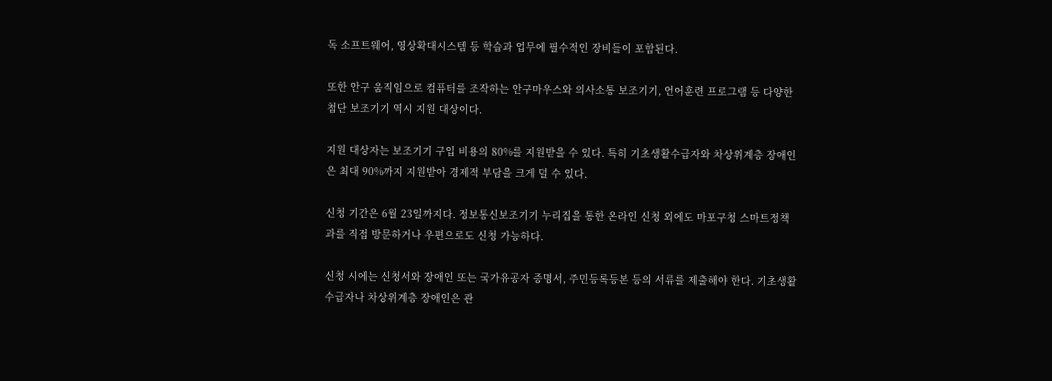독 소프트웨어, 영상확대시스템 등 학습과 업무에 필수적인 장비들이 포함된다.

또한 안구 움직임으로 컴퓨터를 조작하는 안구마우스와 의사소통 보조기기, 언어훈련 프로그램 등 다양한 첨단 보조기기 역시 지원 대상이다.

지원 대상자는 보조기기 구입 비용의 80%를 지원받을 수 있다. 특히 기초생활수급자와 차상위계층 장애인은 최대 90%까지 지원받아 경제적 부담을 크게 덜 수 있다.

신청 기간은 6월 23일까지다. 정보통신보조기기 누리집을 통한 온라인 신청 외에도 마포구청 스마트정책과를 직접 방문하거나 우편으로도 신청 가능하다.

신청 시에는 신청서와 장애인 또는 국가유공자 증명서, 주민등록등본 등의 서류를 제출해야 한다. 기초생활수급자나 차상위계층 장애인은 관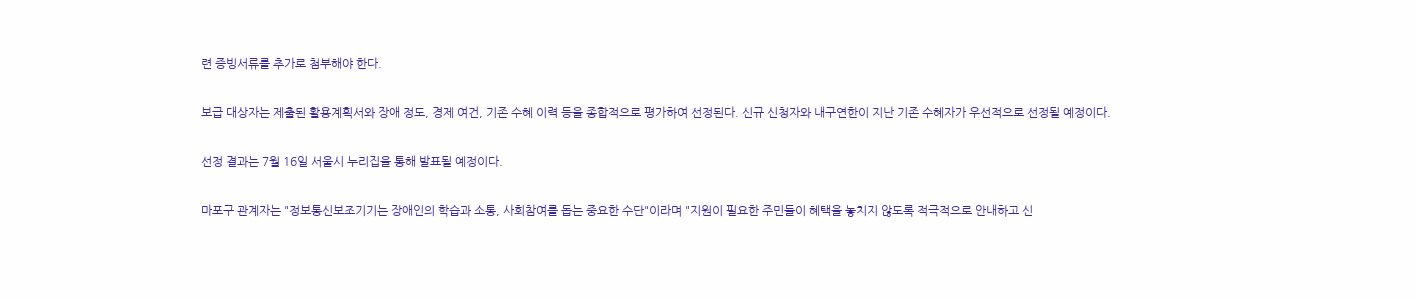련 증빙서류를 추가로 첨부해야 한다.

보급 대상자는 제출된 활용계획서와 장애 정도, 경제 여건, 기존 수혜 이력 등을 종합적으로 평가하여 선정된다. 신규 신청자와 내구연한이 지난 기존 수혜자가 우선적으로 선정될 예정이다.

선정 결과는 7월 16일 서울시 누리집을 통해 발표될 예정이다.

마포구 관계자는 "정보통신보조기기는 장애인의 학습과 소통, 사회참여를 돕는 중요한 수단"이라며 "지원이 필요한 주민들이 혜택을 놓치지 않도록 적극적으로 안내하고 신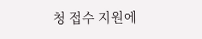청 접수 지원에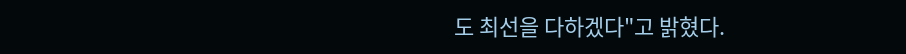도 최선을 다하겠다"고 밝혔다.